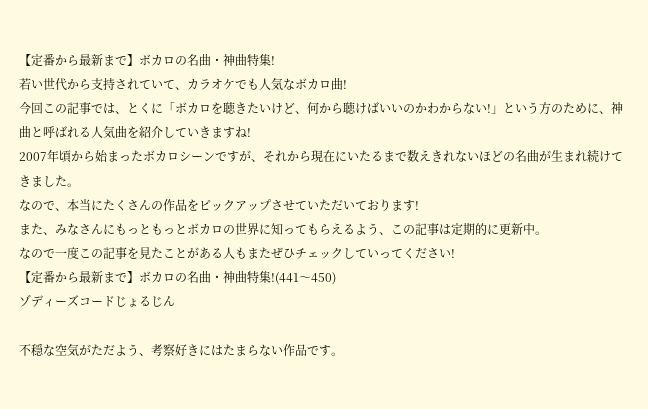【定番から最新まで】ボカロの名曲・神曲特集!
若い世代から支持されていて、カラオケでも人気なボカロ曲!
今回この記事では、とくに「ボカロを聴きたいけど、何から聴けばいいのかわからない!」という方のために、神曲と呼ばれる人気曲を紹介していきますね!
2007年頃から始まったボカロシーンですが、それから現在にいたるまで数えきれないほどの名曲が生まれ続けてきました。
なので、本当にたくさんの作品をピックアップさせていただいております!
また、みなさんにもっともっとボカロの世界に知ってもらえるよう、この記事は定期的に更新中。
なので一度この記事を見たことがある人もまたぜひチェックしていってください!
【定番から最新まで】ボカロの名曲・神曲特集!(441〜450)
ゾディーズコードじょるじん

不穏な空気がただよう、考察好きにはたまらない作品です。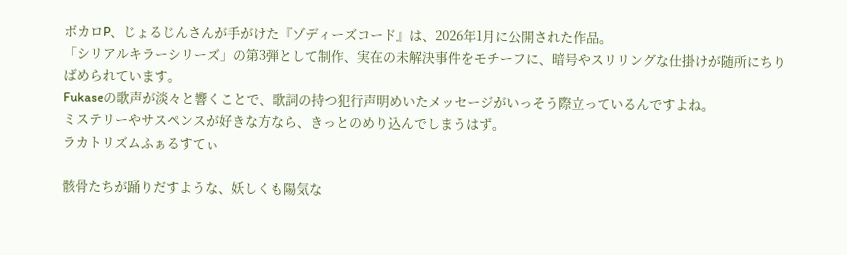ボカロP、じょるじんさんが手がけた『ゾディーズコード』は、2026年1月に公開された作品。
「シリアルキラーシリーズ」の第3弾として制作、実在の未解決事件をモチーフに、暗号やスリリングな仕掛けが随所にちりばめられています。
Fukaseの歌声が淡々と響くことで、歌詞の持つ犯行声明めいたメッセージがいっそう際立っているんですよね。
ミステリーやサスペンスが好きな方なら、きっとのめり込んでしまうはず。
ラカトリズムふぁるすてぃ

骸骨たちが踊りだすような、妖しくも陽気な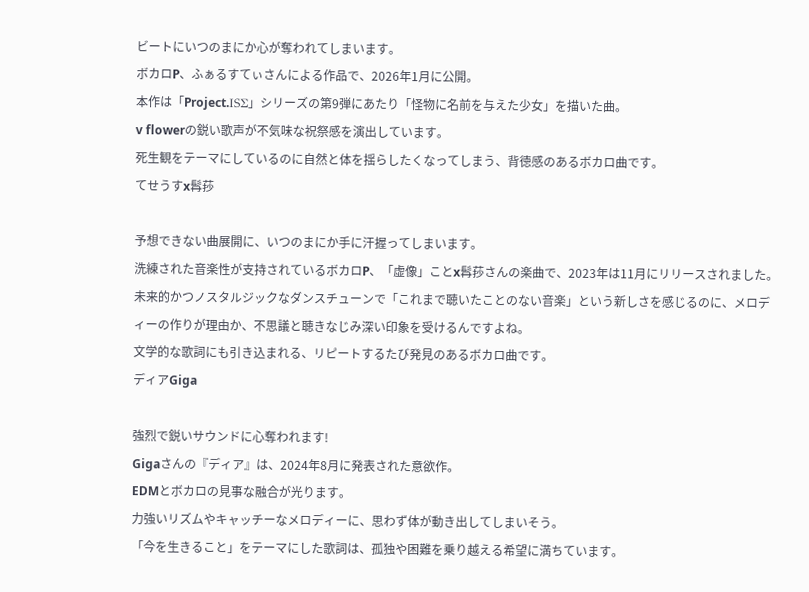ビートにいつのまにか心が奪われてしまいます。
ボカロP、ふぁるすてぃさんによる作品で、2026年1月に公開。
本作は「Project.ISΣ」シリーズの第9弾にあたり「怪物に名前を与えた少女」を描いた曲。
v flowerの鋭い歌声が不気味な祝祭感を演出しています。
死生観をテーマにしているのに自然と体を揺らしたくなってしまう、背徳感のあるボカロ曲です。
てせうすx髥莏

予想できない曲展開に、いつのまにか手に汗握ってしまいます。
洗練された音楽性が支持されているボカロP、「虚像」ことx髥莏さんの楽曲で、2023年は11月にリリースされました。
未来的かつノスタルジックなダンスチューンで「これまで聴いたことのない音楽」という新しさを感じるのに、メロディーの作りが理由か、不思議と聴きなじみ深い印象を受けるんですよね。
文学的な歌詞にも引き込まれる、リピートするたび発見のあるボカロ曲です。
ディアGiga

強烈で鋭いサウンドに心奪われます!
Gigaさんの『ディア』は、2024年8月に発表された意欲作。
EDMとボカロの見事な融合が光ります。
力強いリズムやキャッチーなメロディーに、思わず体が動き出してしまいそう。
「今を生きること」をテーマにした歌詞は、孤独や困難を乗り越える希望に満ちています。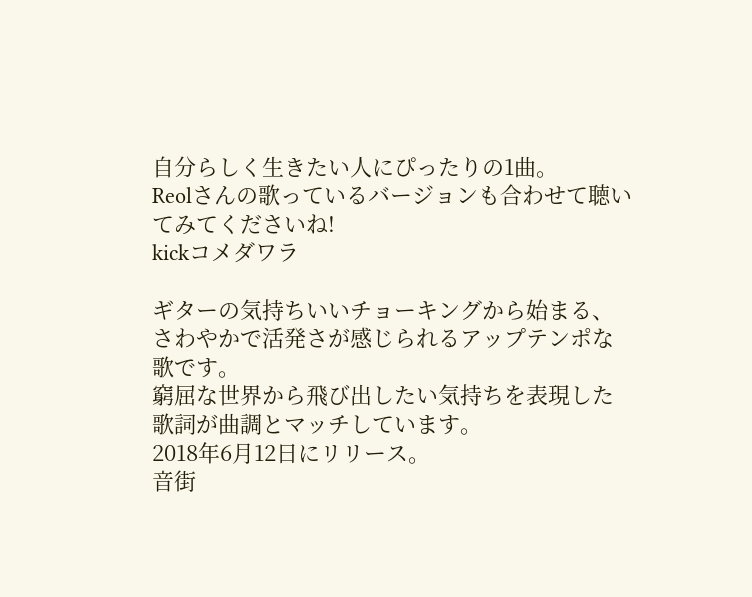自分らしく生きたい人にぴったりの1曲。
Reolさんの歌っているバージョンも合わせて聴いてみてくださいね!
kickコメダワラ

ギターの気持ちいいチョーキングから始まる、さわやかで活発さが感じられるアップテンポな歌です。
窮屈な世界から飛び出したい気持ちを表現した歌詞が曲調とマッチしています。
2018年6月12日にリリース。
音街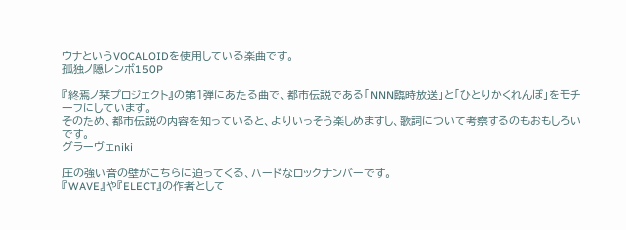ウナというVOCALOIDを使用している楽曲です。
孤独ノ隠レンボ150P

『終焉ノ栞プロジェクト』の第1弾にあたる曲で、都市伝説である「NNN臨時放送」と「ひとりかくれんぼ」をモチーフにしています。
そのため、都市伝説の内容を知っていると、よりいっそう楽しめますし、歌詞について考察するのもおもしろいです。
グラーヴェniki

圧の強い音の壁がこちらに迫ってくる、ハードなロックナンバーです。
『WAVE』や『ELECT』の作者として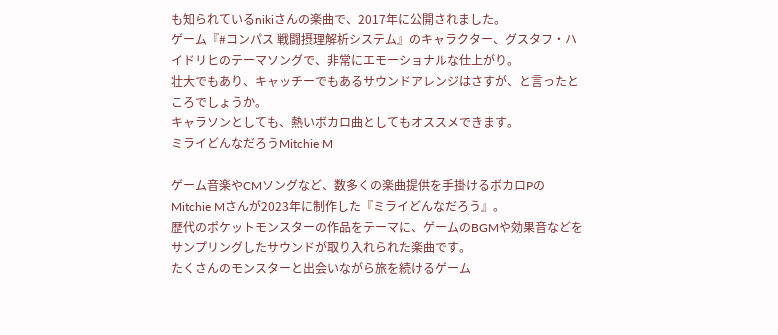も知られているnikiさんの楽曲で、2017年に公開されました。
ゲーム『#コンパス 戦闘摂理解析システム』のキャラクター、グスタフ・ハイドリヒのテーマソングで、非常にエモーショナルな仕上がり。
壮大でもあり、キャッチーでもあるサウンドアレンジはさすが、と言ったところでしょうか。
キャラソンとしても、熱いボカロ曲としてもオススメできます。
ミライどんなだろうMitchie M

ゲーム音楽やCMソングなど、数多くの楽曲提供を手掛けるボカロPのMitchie Mさんが2023年に制作した『ミライどんなだろう』。
歴代のポケットモンスターの作品をテーマに、ゲームのBGMや効果音などをサンプリングしたサウンドが取り入れられた楽曲です。
たくさんのモンスターと出会いながら旅を続けるゲーム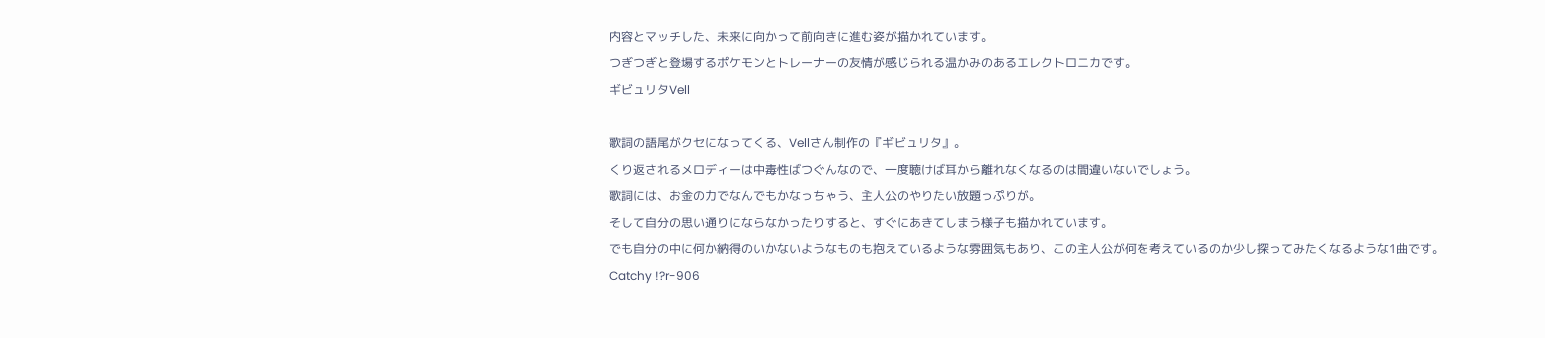内容とマッチした、未来に向かって前向きに進む姿が描かれています。
つぎつぎと登場するポケモンとトレーナーの友情が感じられる温かみのあるエレクトロニカです。
ギビュリタVell

歌詞の語尾がクセになってくる、Vellさん制作の『ギビュリタ』。
くり返されるメロディーは中毒性ばつぐんなので、一度聴けば耳から離れなくなるのは間違いないでしょう。
歌詞には、お金の力でなんでもかなっちゃう、主人公のやりたい放題っぷりが。
そして自分の思い通りにならなかったりすると、すぐにあきてしまう様子も描かれています。
でも自分の中に何か納得のいかないようなものも抱えているような雰囲気もあり、この主人公が何を考えているのか少し探ってみたくなるような1曲です。
Catchy !?r-906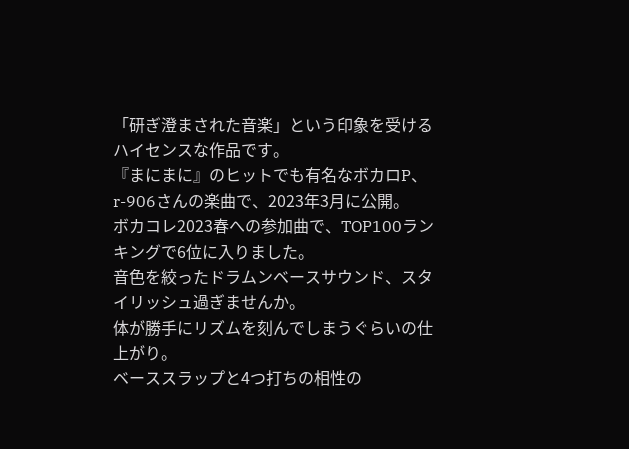「研ぎ澄まされた音楽」という印象を受けるハイセンスな作品です。
『まにまに』のヒットでも有名なボカロP、r-906さんの楽曲で、2023年3月に公開。
ボカコレ2023春への参加曲で、TOP100ランキングで6位に入りました。
音色を絞ったドラムンベースサウンド、スタイリッシュ過ぎませんか。
体が勝手にリズムを刻んでしまうぐらいの仕上がり。
ベーススラップと4つ打ちの相性の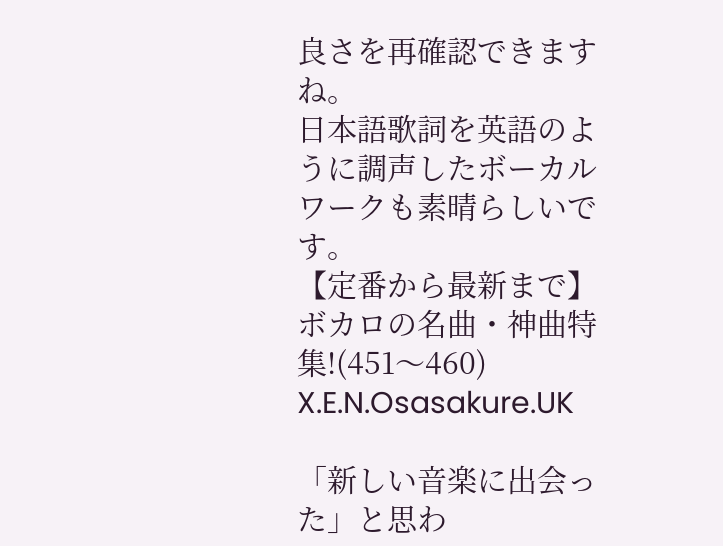良さを再確認できますね。
日本語歌詞を英語のように調声したボーカルワークも素晴らしいです。
【定番から最新まで】ボカロの名曲・神曲特集!(451〜460)
X.E.N.Osasakure.UK

「新しい音楽に出会った」と思わ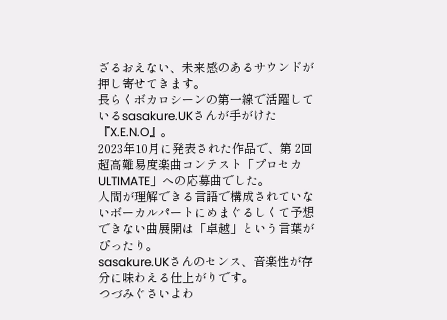ざるおえない、未来感のあるサウンドが押し寄せてきます。
長らくボカロシーンの第一線で活躍しているsasakure.UKさんが手がけた『X.E.N.O』。
2023年10月に発表された作品で、第 2回超高難易度楽曲コンテスト「プロセカULTIMATE」への応募曲でした。
人間が理解できる言語で構成されていないボーカルパートにめまぐるしくて予想できない曲展開は「卓越」という言葉がぴったり。
sasakure.UKさんのセンス、音楽性が存分に味わえる仕上がりです。
つづみぐさいよわ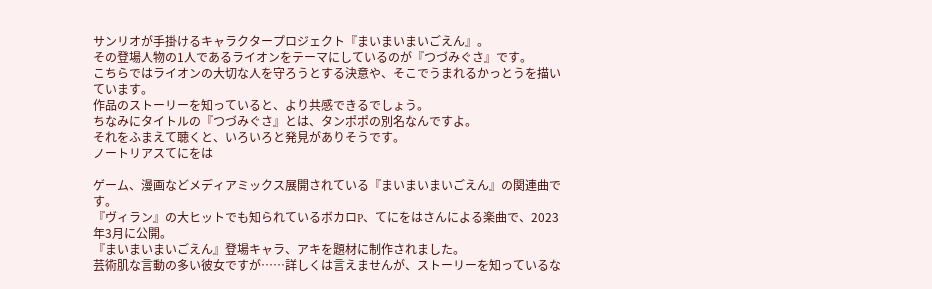サンリオが手掛けるキャラクタープロジェクト『まいまいまいごえん』。
その登場人物の1人であるライオンをテーマにしているのが『つづみぐさ』です。
こちらではライオンの大切な人を守ろうとする決意や、そこでうまれるかっとうを描いています。
作品のストーリーを知っていると、より共感できるでしょう。
ちなみにタイトルの『つづみぐさ』とは、タンポポの別名なんですよ。
それをふまえて聴くと、いろいろと発見がありそうです。
ノートリアスてにをは

ゲーム、漫画などメディアミックス展開されている『まいまいまいごえん』の関連曲です。
『ヴィラン』の大ヒットでも知られているボカロP、てにをはさんによる楽曲で、2023年3月に公開。
『まいまいまいごえん』登場キャラ、アキを題材に制作されました。
芸術肌な言動の多い彼女ですが……詳しくは言えませんが、ストーリーを知っているな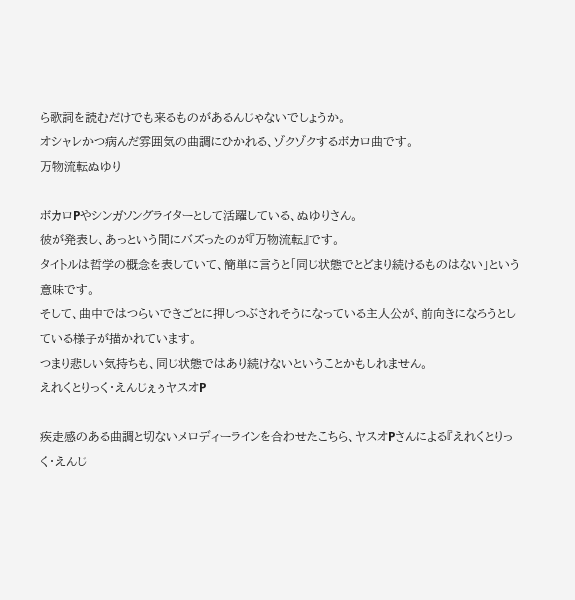ら歌詞を読むだけでも来るものがあるんじゃないでしょうか。
オシャレかつ病んだ雰囲気の曲調にひかれる、ゾクゾクするボカロ曲です。
万物流転ぬゆり

ボカロPやシンガソングライターとして活躍している、ぬゆりさん。
彼が発表し、あっという間にバズったのが『万物流転』です。
タイトルは哲学の概念を表していて、簡単に言うと「同じ状態でとどまり続けるものはない」という意味です。
そして、曲中ではつらいできごとに押しつぶされそうになっている主人公が、前向きになろうとしている様子が描かれています。
つまり悲しい気持ちも、同じ状態ではあり続けないということかもしれません。
えれくとりっく・えんじぇぅヤスオP

疾走感のある曲調と切ないメロディーラインを合わせたこちら、ヤスオPさんによる『えれくとりっく・えんじ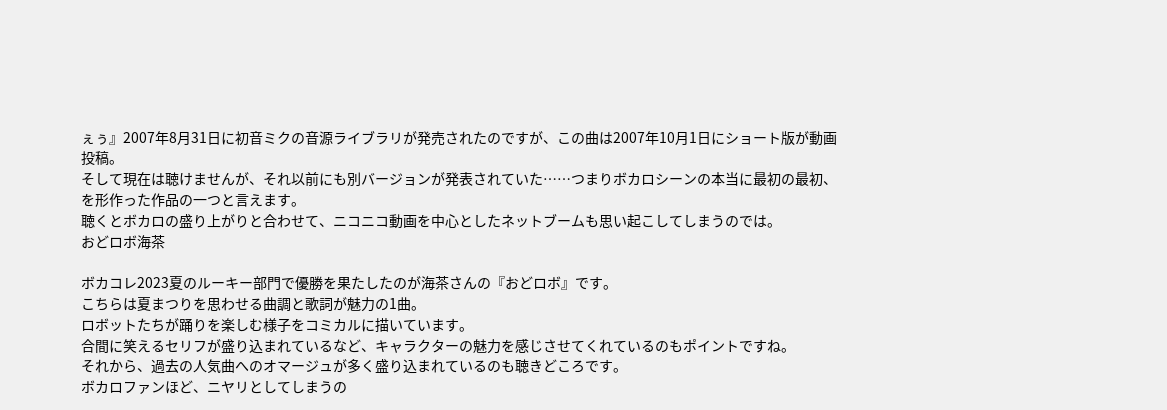ぇぅ』2007年8月31日に初音ミクの音源ライブラリが発売されたのですが、この曲は2007年10月1日にショート版が動画投稿。
そして現在は聴けませんが、それ以前にも別バージョンが発表されていた……つまりボカロシーンの本当に最初の最初、を形作った作品の一つと言えます。
聴くとボカロの盛り上がりと合わせて、ニコニコ動画を中心としたネットブームも思い起こしてしまうのでは。
おどロボ海茶

ボカコレ2023夏のルーキー部門で優勝を果たしたのが海茶さんの『おどロボ』です。
こちらは夏まつりを思わせる曲調と歌詞が魅力の1曲。
ロボットたちが踊りを楽しむ様子をコミカルに描いています。
合間に笑えるセリフが盛り込まれているなど、キャラクターの魅力を感じさせてくれているのもポイントですね。
それから、過去の人気曲へのオマージュが多く盛り込まれているのも聴きどころです。
ボカロファンほど、ニヤリとしてしまうの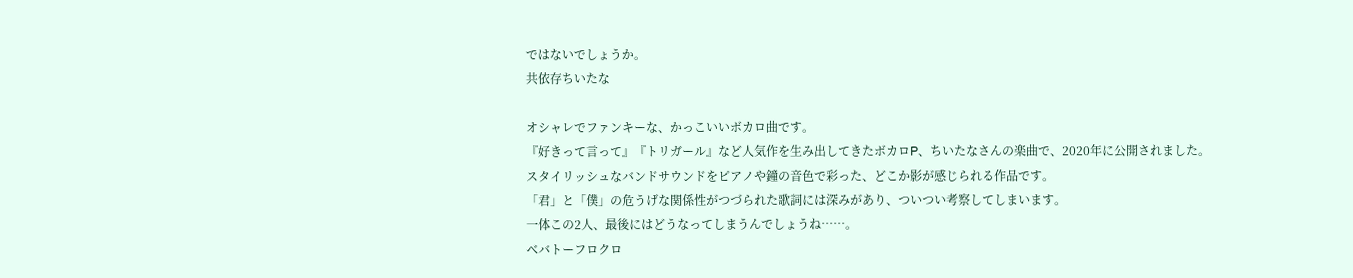ではないでしょうか。
共依存ちいたな

オシャレでファンキーな、かっこいいボカロ曲です。
『好きって言って』『トリガール』など人気作を生み出してきたボカロP、ちいたなさんの楽曲で、2020年に公開されました。
スタイリッシュなバンドサウンドをピアノや鐘の音色で彩った、どこか影が感じられる作品です。
「君」と「僕」の危うげな関係性がつづられた歌詞には深みがあり、ついつい考察してしまいます。
一体この2人、最後にはどうなってしまうんでしょうね……。
ベバトーフロクロ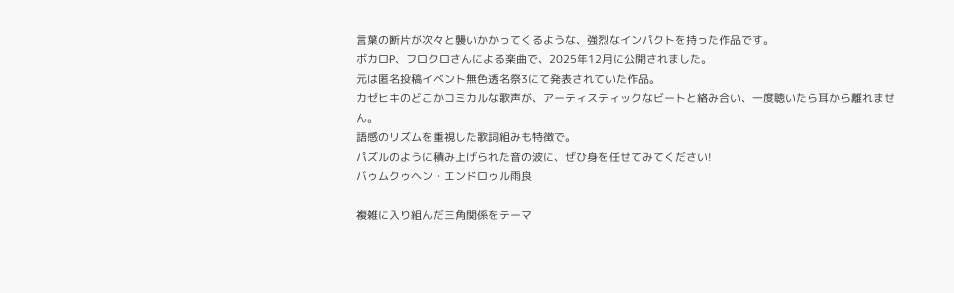言葉の断片が次々と襲いかかってくるような、強烈なインパクトを持った作品です。
ボカロP、フロクロさんによる楽曲で、2025年12月に公開されました。
元は匿名投稿イベント無色透名祭3にて発表されていた作品。
カゼヒキのどこかコミカルな歌声が、アーティスティックなビートと絡み合い、一度聴いたら耳から離れません。
語感のリズムを重視した歌詞組みも特徴で。
パズルのように積み上げられた音の波に、ぜひ身を任せてみてください!
バゥムクゥヘン・エンドロゥル雨良

複雑に入り組んだ三角関係をテーマ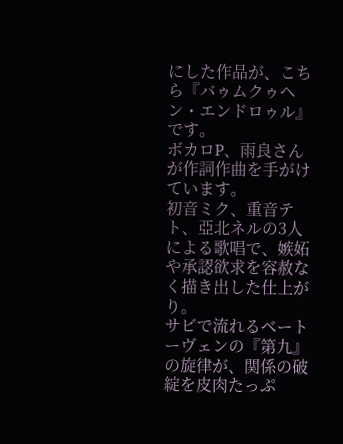にした作品が、こちら『バゥムクゥヘン・エンドロゥル』です。
ボカロP、雨良さんが作詞作曲を手がけています。
初音ミク、重音テト、亞北ネルの3人による歌唱で、嫉妬や承認欲求を容赦なく描き出した仕上がり。
サビで流れるベートーヴェンの『第九』の旋律が、関係の破綻を皮肉たっぷ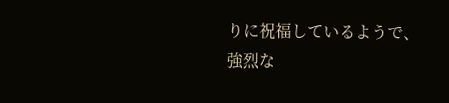りに祝福しているようで、強烈な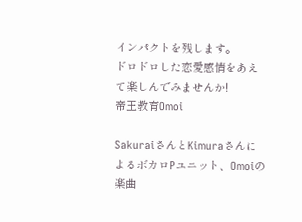インパクトを残します。
ドロドロした恋愛感情をあえて楽しんでみませんか!
帝王教育Omoi

SakuraiさんとKimuraさんによるボカロPユニット、Omoiの楽曲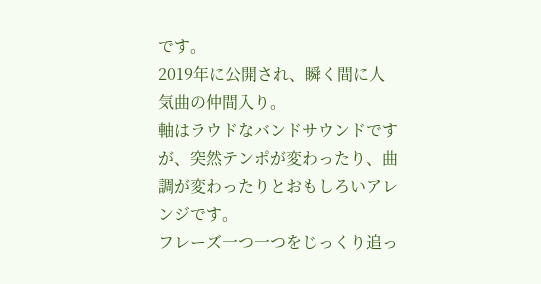です。
2019年に公開され、瞬く間に人気曲の仲間入り。
軸はラウドなバンドサウンドですが、突然テンポが変わったり、曲調が変わったりとおもしろいアレンジです。
フレーズ一つ一つをじっくり追っ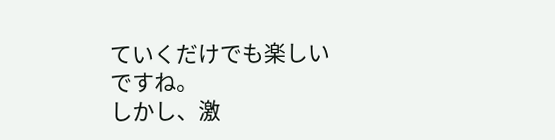ていくだけでも楽しいですね。
しかし、激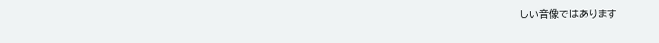しい音像ではあります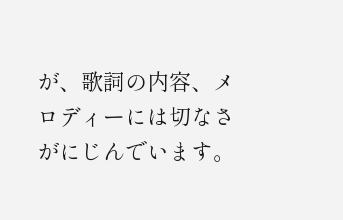が、歌詞の内容、メロディーには切なさがにじんでいます。